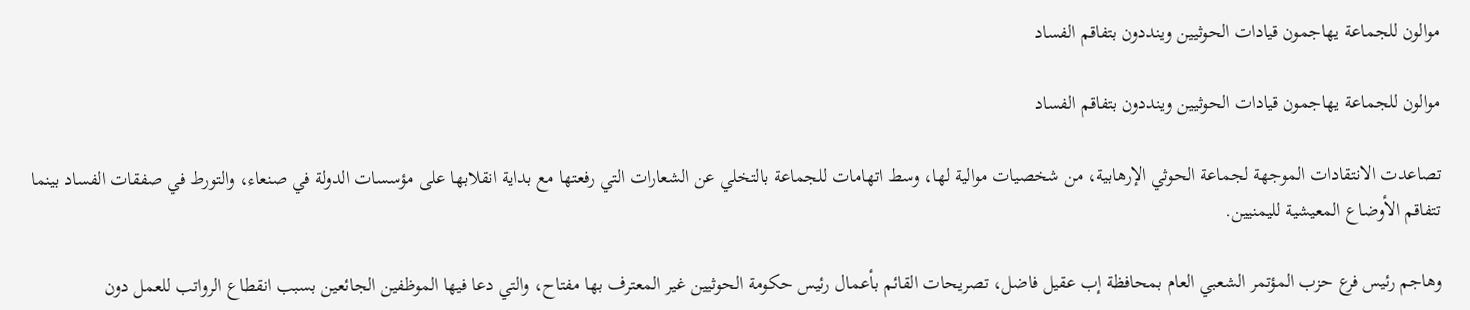موالون للجماعة يهاجمون قيادات الحوثيين وينددون بتفاقم الفساد

موالون للجماعة يهاجمون قيادات الحوثيين وينددون بتفاقم الفساد

تصاعدت الانتقادات الموجهة لجماعة الحوثي الإرهابية، من شخصيات موالية لها، وسط اتهامات للجماعة بالتخلي عن الشعارات التي رفعتها مع بداية انقلابها على مؤسسات الدولة في صنعاء، والتورط في صفقات الفساد بينما تتفاقم الأوضاع المعيشية لليمنيين.

وهاجم رئيس فرع حزب المؤتمر الشعبي العام بمحافظة إب عقيل فاضل، تصريحات القائم بأعمال رئيس حكومة الحوثيين غير المعترف بها مفتاح، والتي دعا فيها الموظفين الجائعين بسبب انقطاع الرواتب للعمل دون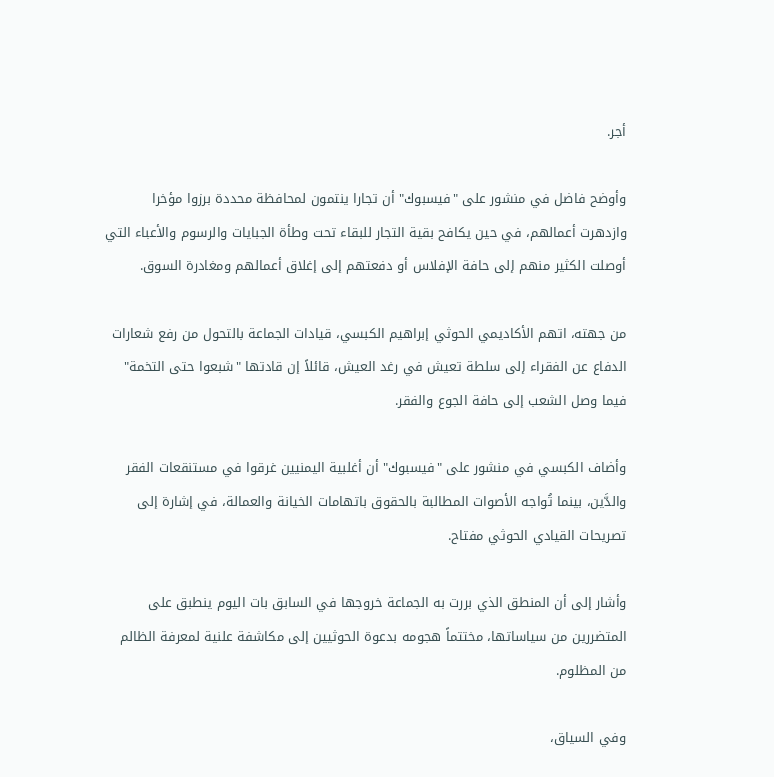أجر.

وأوضح فاضل في منشور على "فيسبوك" أن تجارا ينتمون لمحافظة محددة برزوا مؤخرا وازدهرت أعمالهم، في حين يكافح بقية التجار للبقاء تحت وطأة الجبايات والرسوم والأعباء التي أوصلت الكثير منهم إلى حافة الإفلاس أو دفعتهم إلى إغلاق أعمالهم ومغادرة السوق.

من جهته، اتهم الأكاديمي الحوثي إبراهيم الكبسي، قيادات الجماعة بالتحول من رفع شعارات الدفاع عن الفقراء إلى سلطة تعيش في رغد العيش، قائلاً إن قادتها "شبعوا حتى التخمة" فيما وصل الشعب إلى حافة الجوع والفقر.

وأضاف الكبسي في منشور على "فيسبوك" أن أغلبية اليمنيين غرقوا في مستنقعات الفقر والدَّين، بينما تُواجه الأصوات المطالبة بالحقوق باتهامات الخيانة والعمالة، في إشارة إلى تصريحات القيادي الحوثي مفتاح.

وأشار إلى أن المنطق الذي بررت به الجماعة خروجها في السابق بات اليوم ينطبق على المتضررين من سياساتها، مختتماً هجومه بدعوة الحوثيين إلى مكاشفة علنية لمعرفة الظالم من المظلوم.

وفي السياق،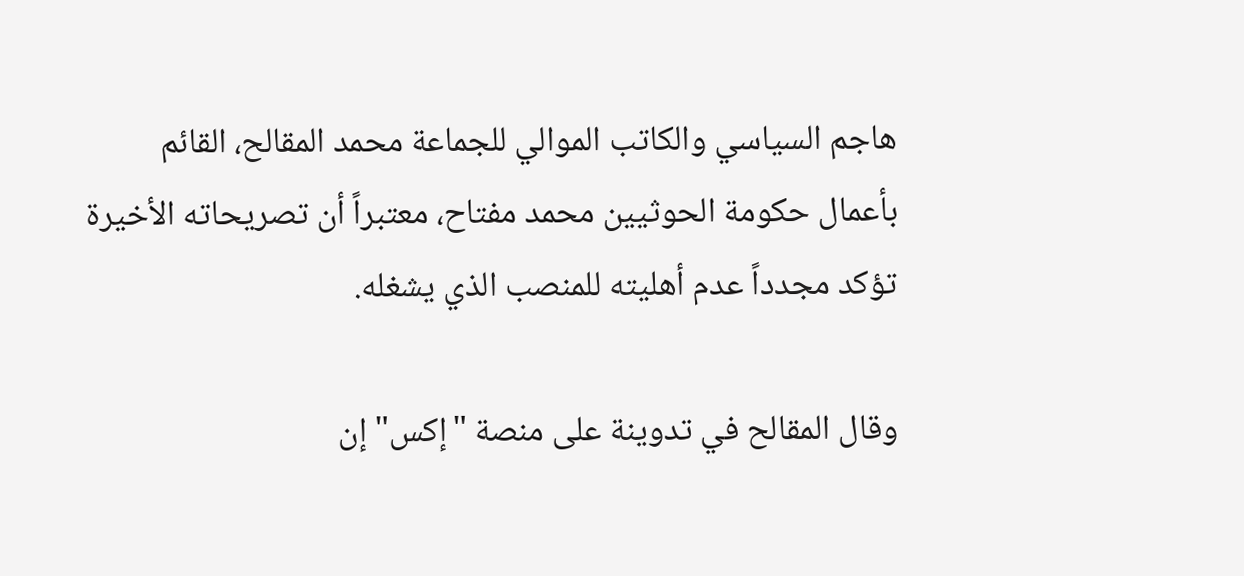هاجم السياسي والكاتب الموالي للجماعة محمد المقالح، القائم بأعمال حكومة الحوثيين محمد مفتاح، معتبراً أن تصريحاته الأخيرة تؤكد مجدداً عدم أهليته للمنصب الذي يشغله.

وقال المقالح في تدوينة على منصة "إكس" إن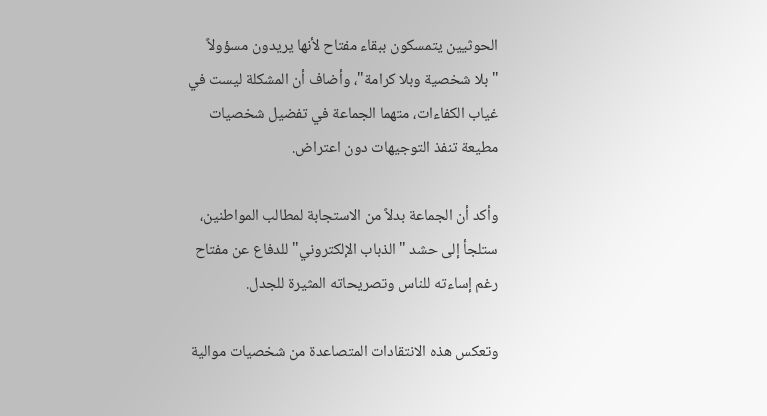الحوثيين يتمسكون ببقاء مفتاح لأنها يريدون مسؤولاً "بلا شخصية وبلا كرامة"، وأضاف أن المشكلة ليست في غياب الكفاءات، متهما الجماعة في تفضيل شخصيات مطيعة تنفذ التوجيهات دون اعتراض.

وأكد أن الجماعة بدلاً من الاستجابة لمطالب المواطنين، ستلجأ إلى حشد "الذباب الإلكتروني" للدفاع عن مفتاح رغم إساءته للناس وتصريحاته المثيرة للجدل.

وتعكس هذه الانتقادات المتصاعدة من شخصيات موالية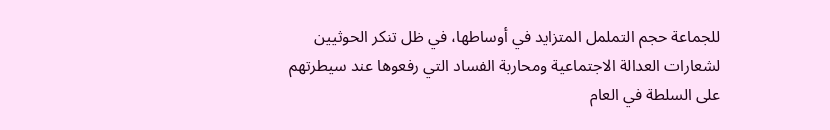للجماعة حجم التململ المتزايد في أوساطها، في ظل تنكر الحوثيين لشعارات العدالة الاجتماعية ومحاربة الفساد التي رفعوها عند سيطرتهم على السلطة في العام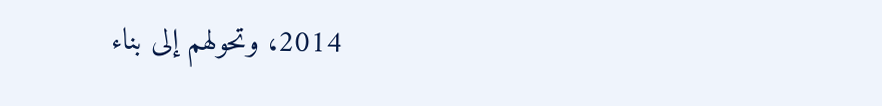2014، وتحولهم إلى بناء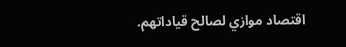اقتصاد موازي لصالح قياداتهم.